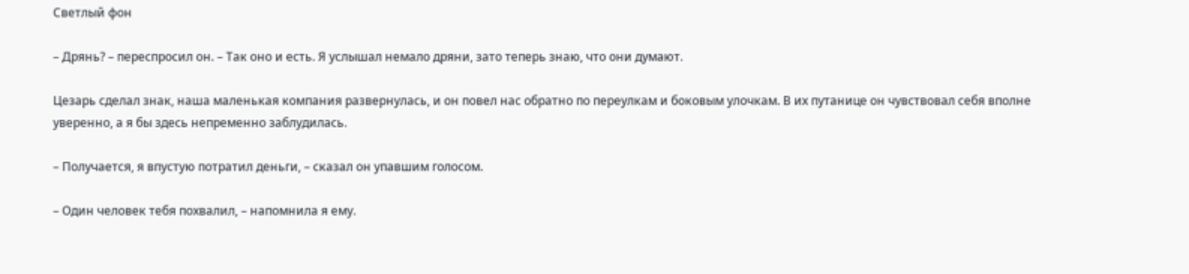Светлый фон

– Дрянь? – переспросил он. – Так оно и есть. Я услышал немало дряни, зато теперь знаю, что они думают.

Цезарь сделал знак, наша маленькая компания развернулась, и он повел нас обратно по переулкам и боковым улочкам. В их путанице он чувствовал себя вполне уверенно, а я бы здесь непременно заблудилась.

– Получается, я впустую потратил деньги, – сказал он упавшим голосом.

– Один человек тебя похвалил, – напомнила я ему.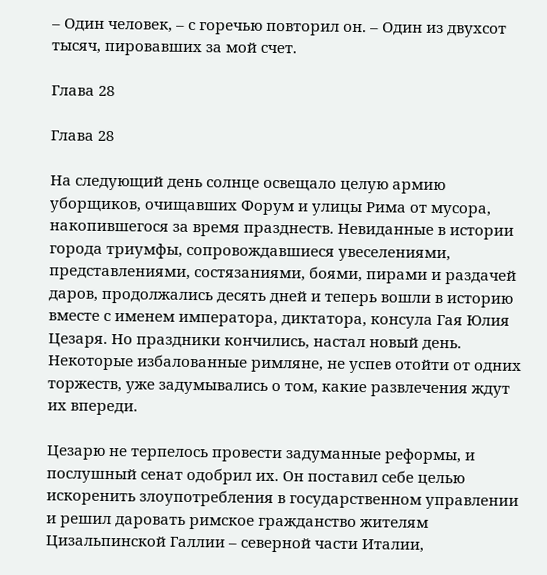– Один человек, – с горечью повторил он. – Один из двухсот тысяч, пировавших за мой счет.

Глава 28

Глава 28

На следующий день солнце освещало целую армию уборщиков, очищавших Форум и улицы Рима от мусора, накопившегося за время празднеств. Невиданные в истории города триумфы, сопровождавшиеся увеселениями, представлениями, состязаниями, боями, пирами и раздачей даров, продолжались десять дней и теперь вошли в историю вместе с именем императора, диктатора, консула Гая Юлия Цезаря. Но праздники кончились, настал новый день. Некоторые избалованные римляне, не успев отойти от одних торжеств, уже задумывались о том, какие развлечения ждут их впереди.

Цезарю не терпелось провести задуманные реформы, и послушный сенат одобрил их. Он поставил себе целью искоренить злоупотребления в государственном управлении и решил даровать римское гражданство жителям Цизальпинской Галлии – северной части Италии,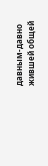давным-давно жившей общей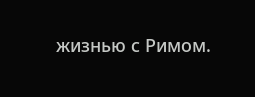жизнью с Римом.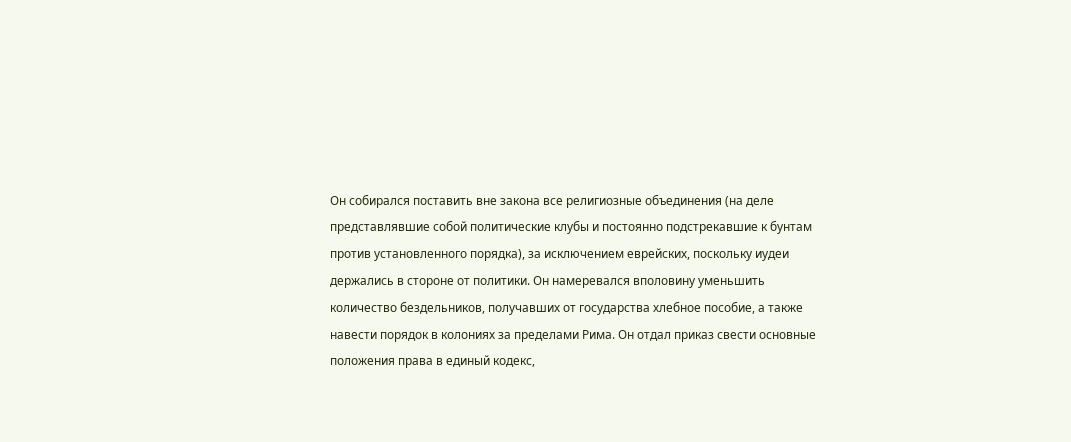Он собирался поставить вне закона все религиозные объединения (на деле представлявшие собой политические клубы и постоянно подстрекавшие к бунтам против установленного порядка), за исключением еврейских, поскольку иудеи держались в стороне от политики. Он намеревался вполовину уменьшить количество бездельников, получавших от государства хлебное пособие, а также навести порядок в колониях за пределами Рима. Он отдал приказ свести основные положения права в единый кодекс,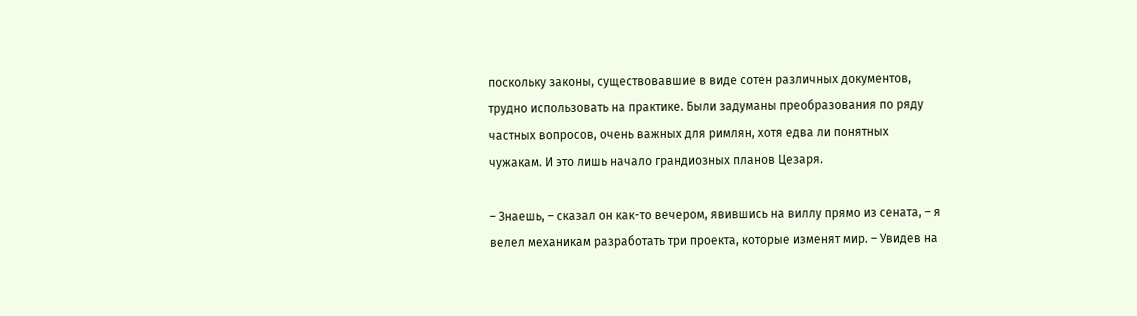поскольку законы, существовавшие в виде сотен различных документов, трудно использовать на практике. Были задуманы преобразования по ряду частных вопросов, очень важных для римлян, хотя едва ли понятных чужакам. И это лишь начало грандиозных планов Цезаря.

– Знаешь, – сказал он как-то вечером, явившись на виллу прямо из сената, – я велел механикам разработать три проекта, которые изменят мир. – Увидев на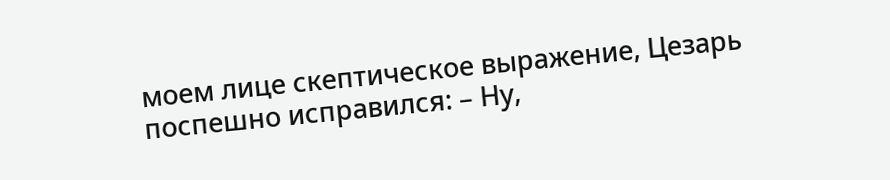моем лице скептическое выражение, Цезарь поспешно исправился: – Ну,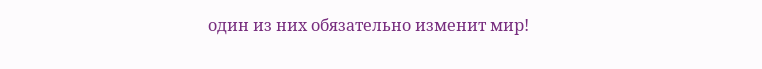один из них обязательно изменит мир!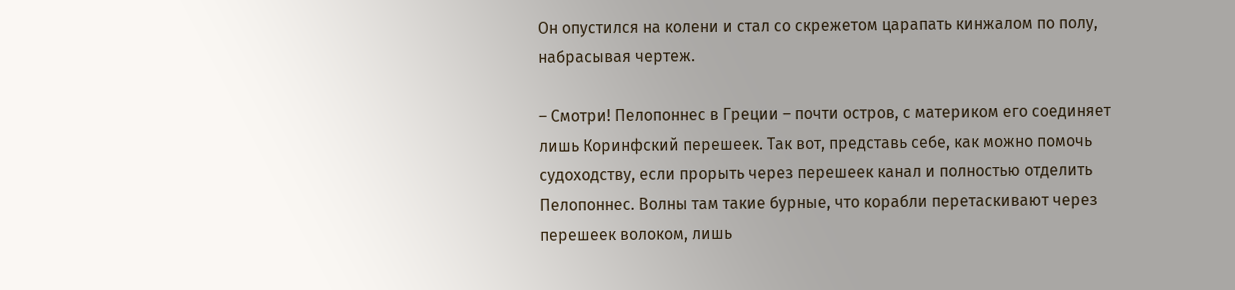Он опустился на колени и стал со скрежетом царапать кинжалом по полу, набрасывая чертеж.

– Смотри! Пелопоннес в Греции – почти остров, с материком его соединяет лишь Коринфский перешеек. Так вот, представь себе, как можно помочь судоходству, если прорыть через перешеек канал и полностью отделить Пелопоннес. Волны там такие бурные, что корабли перетаскивают через перешеек волоком, лишь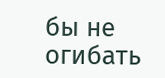бы не огибать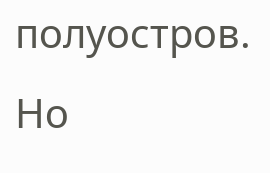полуостров. Но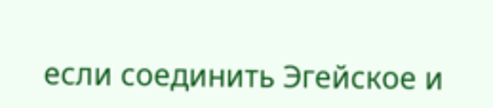если соединить Эгейское и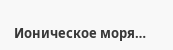Ионическое моря…